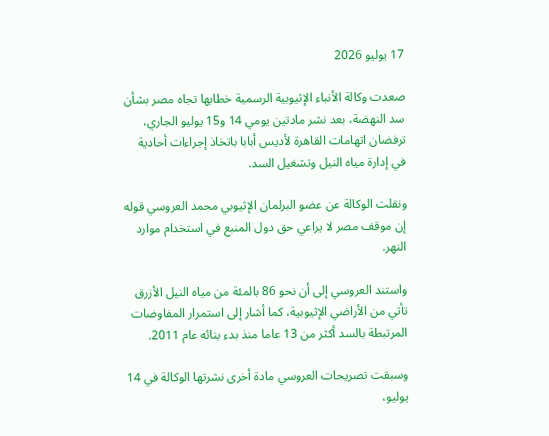17 يوليو 2026

صعدت وكالة الأنباء الإثيوبية الرسمية خطابها تجاه مصر بشأن سد النهضة، بعد نشر مادتين يومي 14 و15 يوليو الجاري، ترفضان اتهامات القاهرة لأديس أبابا باتخاذ إجراءات أحادية في إدارة مياه النيل وتشغيل السد.

ونقلت الوكالة عن عضو البرلمان الإثيوبي محمد العروسي قوله إن موقف مصر لا يراعي حق دول المنبع في استخدام موارد النهر.

واستند العروسي إلى أن نحو 86 بالمئة من مياه النيل الأزرق تأتي من الأراضي الإثيوبية، كما أشار إلى استمرار المفاوضات المرتبطة بالسد أكثر من 13 عاما منذ بدء بنائه عام 2011.

وسبقت تصريحات العروسي مادة أخرى نشرتها الوكالة في 14 يوليو،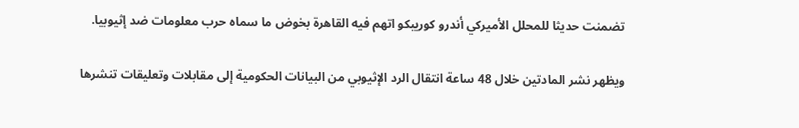تضمنت حديثا للمحلل الأميركي أندرو كوريبكو اتهم فيه القاهرة بخوض ما سماه حرب معلومات ضد إثيوبيا.

ويظهر نشر المادتين خلال 48 ساعة انتقال الرد الإثيوبي من البيانات الحكومية إلى مقابلات وتعليقات تنشرها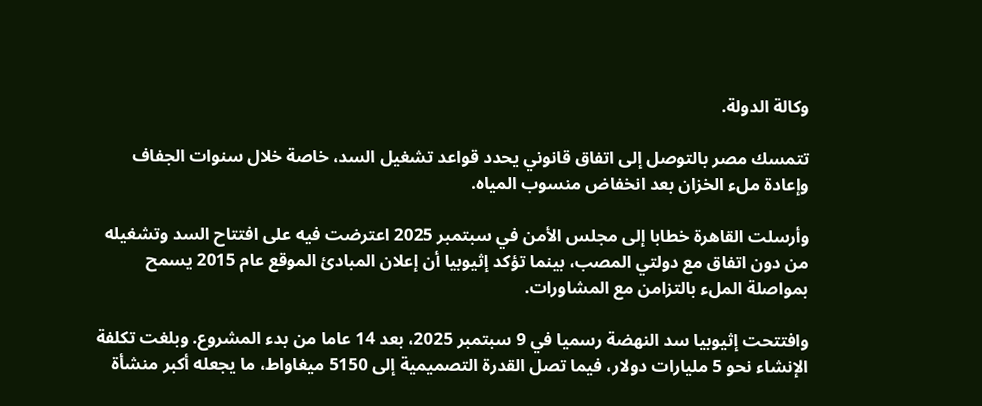وكالة الدولة.

تتمسك مصر بالتوصل إلى اتفاق قانوني يحدد قواعد تشغيل السد، خاصة خلال سنوات الجفاف وإعادة ملء الخزان بعد انخفاض منسوب المياه.

وأرسلت القاهرة خطابا إلى مجلس الأمن في سبتمبر 2025 اعترضت فيه على افتتاح السد وتشغيله من دون اتفاق مع دولتي المصب، بينما تؤكد إثيوبيا أن إعلان المبادئ الموقع عام 2015 يسمح بمواصلة الملء بالتزامن مع المشاورات.

وافتتحت إثيوبيا سد النهضة رسميا في 9 سبتمبر 2025، بعد 14 عاما من بدء المشروع. وبلغت تكلفة الإنشاء نحو 5 مليارات دولار، فيما تصل القدرة التصميمية إلى 5150 ميغاواط، ما يجعله أكبر منشأة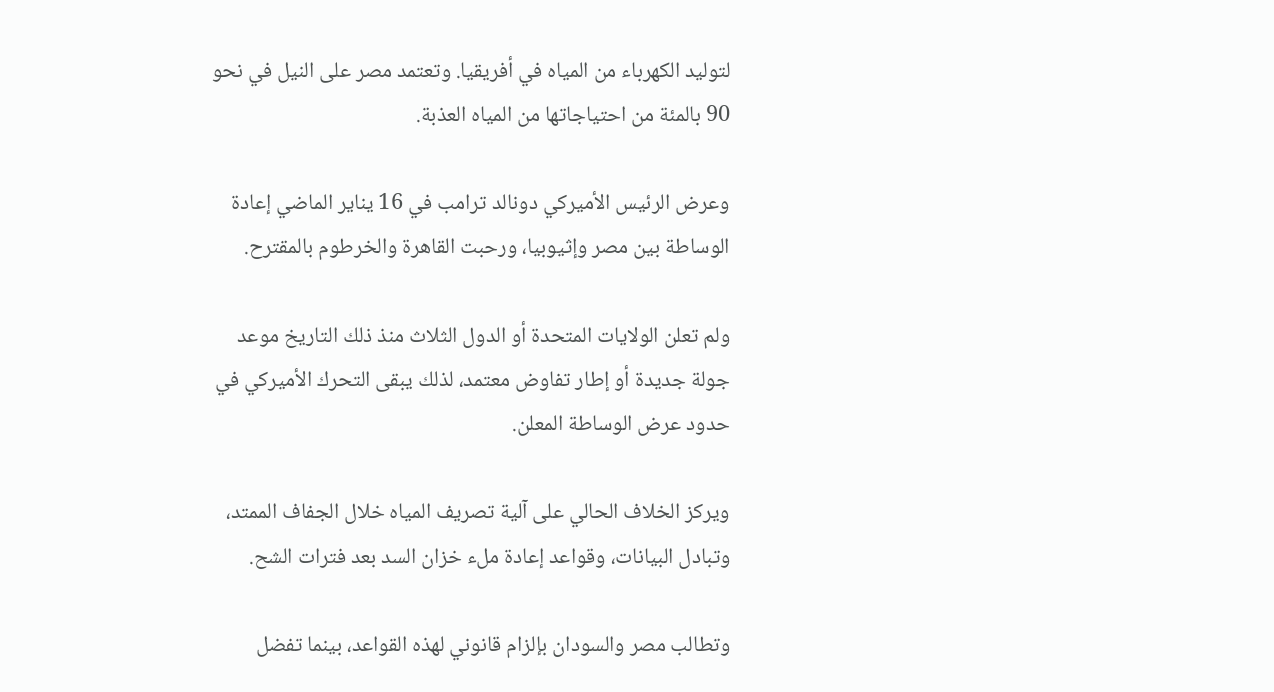لتوليد الكهرباء من المياه في أفريقيا. وتعتمد مصر على النيل في نحو 90 بالمئة من احتياجاتها من المياه العذبة.

وعرض الرئيس الأميركي دونالد ترامب في 16 يناير الماضي إعادة الوساطة بين مصر وإثيوبيا، ورحبت القاهرة والخرطوم بالمقترح.

ولم تعلن الولايات المتحدة أو الدول الثلاث منذ ذلك التاريخ موعد جولة جديدة أو إطار تفاوض معتمد، لذلك يبقى التحرك الأميركي في حدود عرض الوساطة المعلن.

ويركز الخلاف الحالي على آلية تصريف المياه خلال الجفاف الممتد، وتبادل البيانات، وقواعد إعادة ملء خزان السد بعد فترات الشح.

وتطالب مصر والسودان بإلزام قانوني لهذه القواعد، بينما تفضل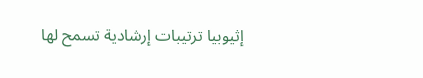إثيوبيا ترتيبات إرشادية تسمح لها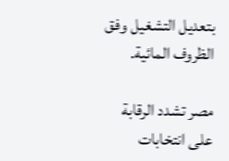بتعديل التشغيل وفق الظروف المائية.

مصر تشدد الرقابة على انتخابات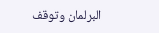البرلمان وتوقف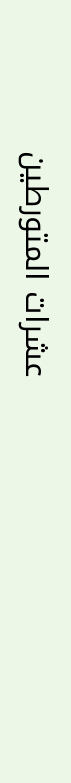عشرات المتورطين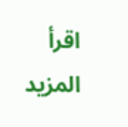اقرأ المزيد